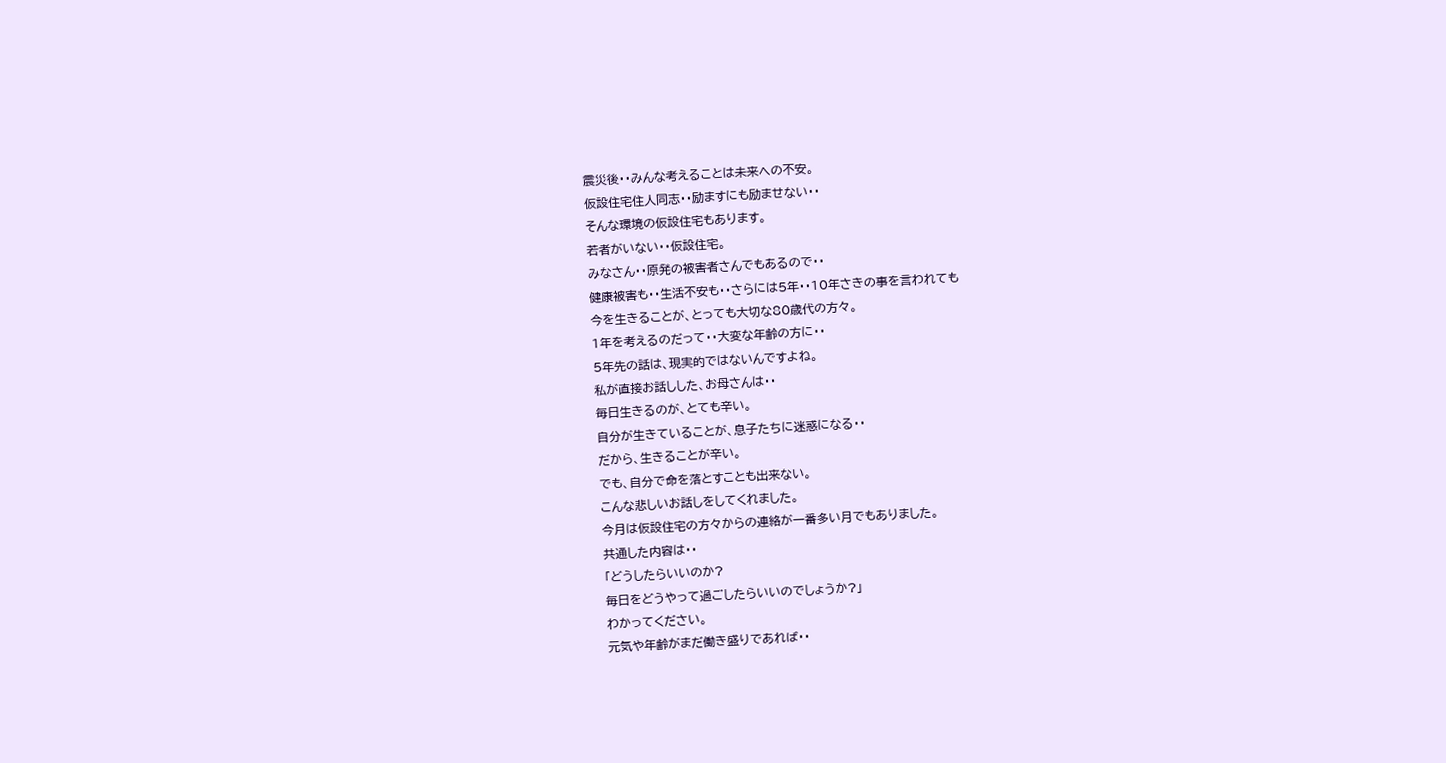震災後・・みんな考えることは未来への不安。
仮設住宅住人同志・・励ますにも励ませない・・
そんな環境の仮設住宅もあります。
若者がいない・・仮設住宅。
みなさん・・原発の被害者さんでもあるので・・
健康被害も・・生活不安も・・さらには5年・・10年さきの事を言われても
今を生きることが、とっても大切な80歳代の方々。
1年を考えるのだって・・大変な年齢の方に・・
5年先の話は、現実的ではないんですよね。
私が直接お話しした、お母さんは・・
毎日生きるのが、とても辛い。
自分が生きていることが、息子たちに迷惑になる・・
だから、生きることが辛い。
でも、自分で命を落とすことも出来ない。
こんな悲しいお話しをしてくれました。
今月は仮設住宅の方々からの連絡が一番多い月でもありました。
共通した内容は・・
「どうしたらいいのか?
毎日をどうやって過ごしたらいいのでしょうか?」
わかってください。
元気や年齢がまだ働き盛りであれば・・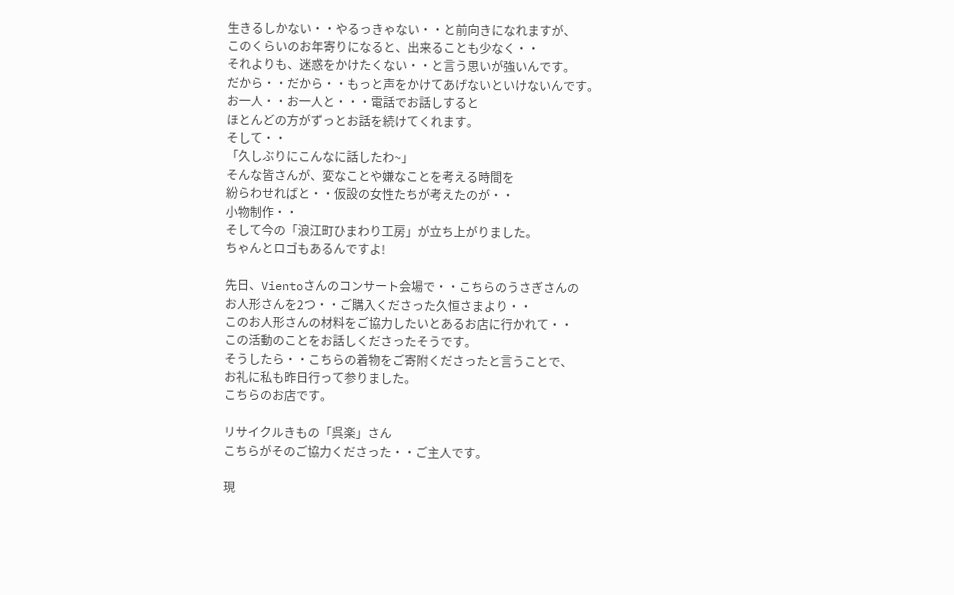生きるしかない・・やるっきゃない・・と前向きになれますが、
このくらいのお年寄りになると、出来ることも少なく・・
それよりも、迷惑をかけたくない・・と言う思いが強いんです。
だから・・だから・・もっと声をかけてあげないといけないんです。
お一人・・お一人と・・・電話でお話しすると
ほとんどの方がずっとお話を続けてくれます。
そして・・
「久しぶりにこんなに話したわ~」
そんな皆さんが、変なことや嫌なことを考える時間を
紛らわせればと・・仮設の女性たちが考えたのが・・
小物制作・・
そして今の「浪江町ひまわり工房」が立ち上がりました。
ちゃんとロゴもあるんですよ!

先日、Vientoさんのコンサート会場で・・こちらのうさぎさんの
お人形さんを2つ・・ご購入くださった久恒さまより・・
このお人形さんの材料をご協力したいとあるお店に行かれて・・
この活動のことをお話しくださったそうです。
そうしたら・・こちらの着物をご寄附くださったと言うことで、
お礼に私も昨日行って参りました。
こちらのお店です。

リサイクルきもの「呉楽」さん
こちらがそのご協力くださった・・ご主人です。

現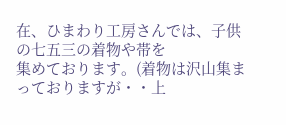在、ひまわり工房さんでは、子供の七五三の着物や帯を
集めております。(着物は沢山集まっておりますが・・上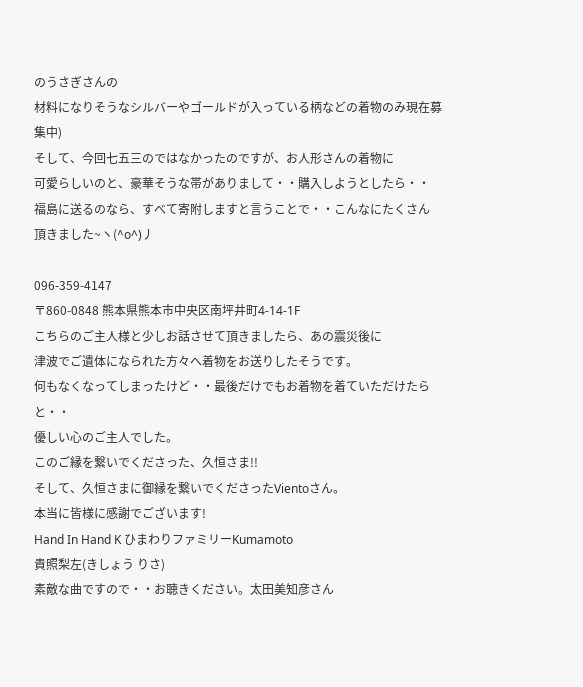のうさぎさんの
材料になりそうなシルバーやゴールドが入っている柄などの着物のみ現在募集中)
そして、今回七五三のではなかったのですが、お人形さんの着物に
可愛らしいのと、豪華そうな帯がありまして・・購入しようとしたら・・
福島に送るのなら、すべて寄附しますと言うことで・・こんなにたくさん
頂きました~ヽ(^o^)丿

096-359-4147
〒860-0848 熊本県熊本市中央区南坪井町4-14-1F
こちらのご主人様と少しお話させて頂きましたら、あの震災後に
津波でご遺体になられた方々へ着物をお送りしたそうです。
何もなくなってしまったけど・・最後だけでもお着物を着ていただけたらと・・
優しい心のご主人でした。
このご縁を繋いでくださった、久恒さま!!
そして、久恒さまに御縁を繋いでくださったVientoさん。
本当に皆様に感謝でございます!
Hand In Hand K ひまわりファミリーKumamoto
貴照梨左(きしょう りさ)
素敵な曲ですので・・お聴きください。太田美知彦さん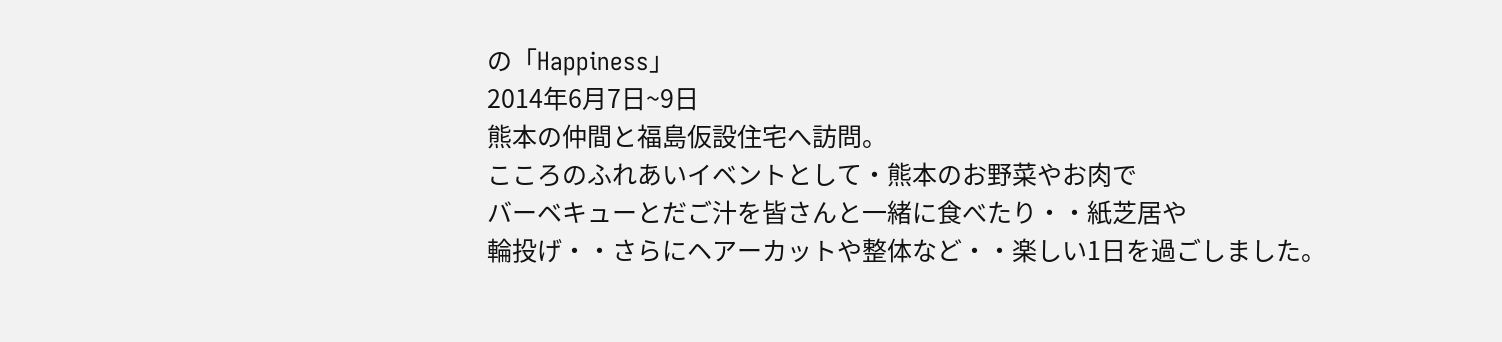の「Happiness」
2014年6月7日~9日
熊本の仲間と福島仮設住宅へ訪問。
こころのふれあいイベントとして・熊本のお野菜やお肉で
バーベキューとだご汁を皆さんと一緒に食べたり・・紙芝居や
輪投げ・・さらにヘアーカットや整体など・・楽しい1日を過ごしました。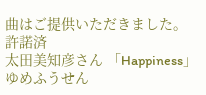曲はご提供いただきました。許諾済
太田美知彦さん 「Happiness」
ゆめふうせん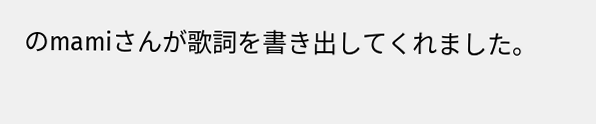のmamiさんが歌詞を書き出してくれました。